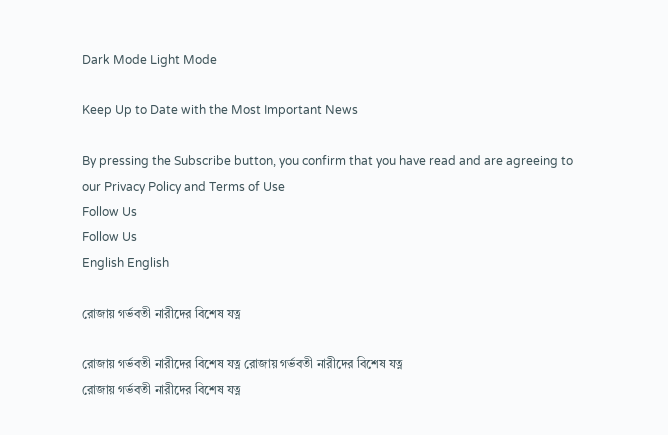Dark Mode Light Mode

Keep Up to Date with the Most Important News

By pressing the Subscribe button, you confirm that you have read and are agreeing to our Privacy Policy and Terms of Use
Follow Us
Follow Us
English English

রোজায় গর্ভবতী নারীদের বিশেষ যত্ন

রোজায় গর্ভবতী নারীদের বিশেষ যত্ন রোজায় গর্ভবতী নারীদের বিশেষ যত্ন
রোজায় গর্ভবতী নারীদের বিশেষ যত্ন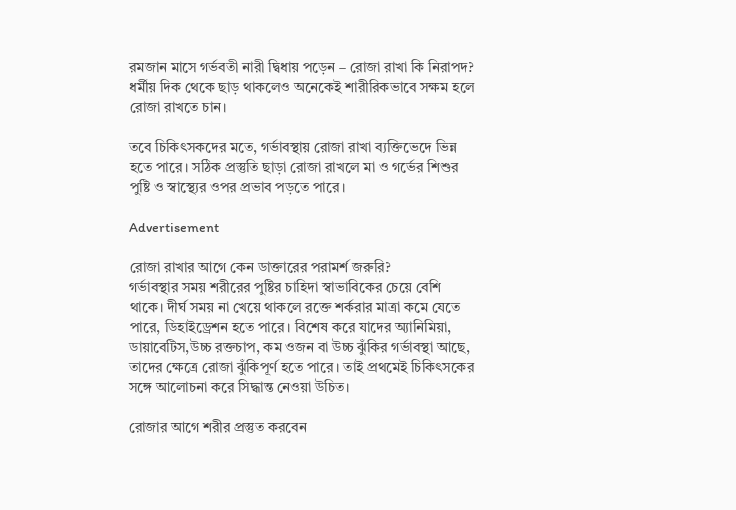রমজান মাসে গর্ভবতী নারী দ্বিধায় পড়েন – রোজা রাখা কি নিরাপদ? ধর্মীয় দিক থেকে ছাড় থাকলেও অনেকেই শারীরিকভাবে সক্ষম হলে রোজা রাখতে চান।

তবে চিকিৎসকদের মতে, গর্ভাবস্থায় রোজা রাখা ব্যক্তিভেদে ভিন্ন হতে পারে। সঠিক প্রস্তুতি ছাড়া রোজা রাখলে মা ও গর্ভের শিশুর পুষ্টি ও স্বাস্থ্যের ওপর প্রভাব পড়তে পারে।

Advertisement

রোজা রাখার আগে কেন ডাক্তারের পরামর্শ জরুরি?
গর্ভাবস্থার সময় শরীরের পুষ্টির চাহিদা স্বাভাবিকের চেয়ে বেশি থাকে। দীর্ঘ সময় না খেয়ে থাকলে রক্তে শর্করার মাত্রা কমে যেতে পারে, ডিহাইড্রেশন হতে পারে। বিশেষ করে যাদের অ্যানিমিয়া, ডায়াবেটিস,উচ্চ রক্তচাপ, কম ওজন বা উচ্চ ঝুঁকির গর্ভাবস্থা আছে, তাদের ক্ষেত্রে রোজা ঝুঁকিপূর্ণ হতে পারে। তাই প্রথমেই চিকিৎসকের সঙ্গে আলোচনা করে সিদ্ধান্ত নেওয়া উচিত।

রোজার আগে শরীর প্রস্তুত করবেন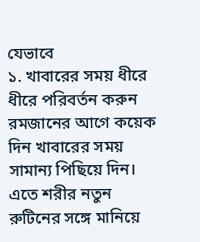যেভাবে
১. খাবারের সময় ধীরে ধীরে পরিবর্তন করুন
রমজানের আগে কয়েক দিন খাবারের সময় সামান্য পিছিয়ে দিন। এতে শরীর নতুন রুটিনের সঙ্গে মানিয়ে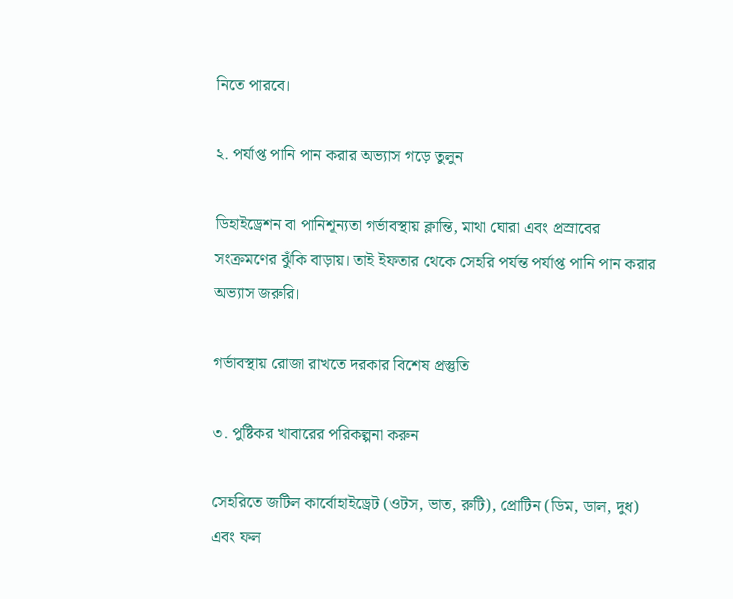নিতে পারবে।

২. পর্যাপ্ত পানি পান করার অভ্যাস গড়ে তুলুন

ডিহাইড্রেশন বা পানিশূন্যতা গর্ভাবস্থায় ক্লান্তি, মাথা ঘোরা এবং প্রস্রাবের সংক্রমণের ঝুঁকি বাড়ায়। তাই ইফতার থেকে সেহরি পর্যন্ত পর্যাপ্ত পানি পান করার অভ্যাস জরুরি।

গর্ভাবস্থায় রোজা রাখতে দরকার বিশেষ প্রস্তুতি

৩. পুষ্টিকর খাবারের পরিকল্পনা করুন

সেহরিতে জটিল কার্বোহাইড্রেট (ওটস, ভাত, রুটি), প্রোটিন (ডিম, ডাল, দুধ) এবং ফল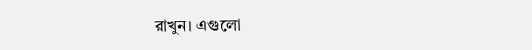রাখুন। এগুলো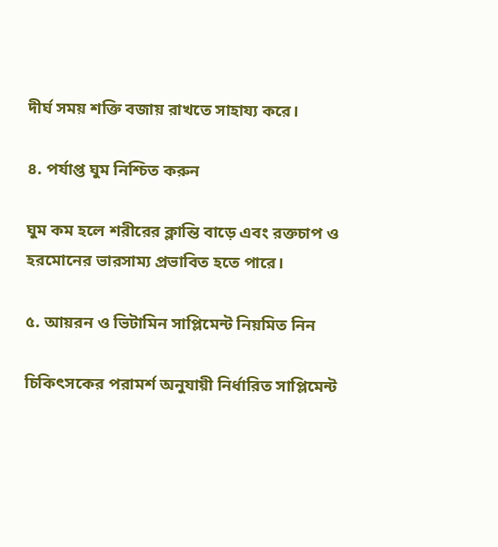দীর্ঘ সময় শক্তি বজায় রাখতে সাহায্য করে।

৪. পর্যাপ্ত ঘুম নিশ্চিত করুন

ঘুম কম হলে শরীরের ক্লান্তি বাড়ে এবং রক্তচাপ ও হরমোনের ভারসাম্য প্রভাবিত হতে পারে।

৫. আয়রন ও ভিটামিন সাপ্লিমেন্ট নিয়মিত নিন

চিকিৎসকের পরামর্শ অনুযায়ী নির্ধারিত সাপ্লিমেন্ট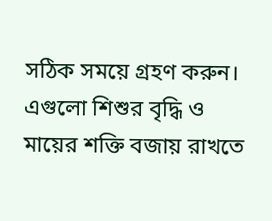সঠিক সময়ে গ্রহণ করুন। এগুলো শিশুর বৃদ্ধি ও মায়ের শক্তি বজায় রাখতে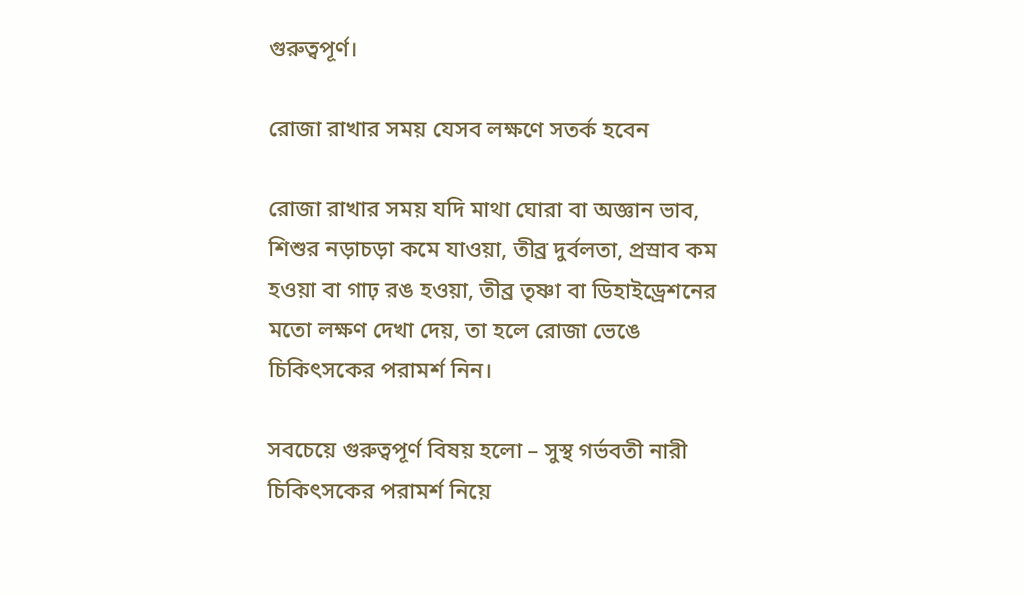গুরুত্বপূর্ণ।

রোজা রাখার সময় যেসব লক্ষণে সতর্ক হবেন

রোজা রাখার সময় যদি মাথা ঘোরা বা অজ্ঞান ভাব, শিশুর নড়াচড়া কমে যাওয়া, তীব্র দুর্বলতা, প্রস্রাব কম হওয়া বা গাঢ় রঙ হওয়া, তীব্র তৃষ্ণা বা ডিহাইড্রেশনের মতো লক্ষণ দেখা দেয়, তা হলে রোজা ভেঙে চিকিৎসকের পরামর্শ নিন।

সবচেয়ে গুরুত্বপূর্ণ বিষয় হলো – সুস্থ গর্ভবতী নারী চিকিৎসকের পরামর্শ নিয়ে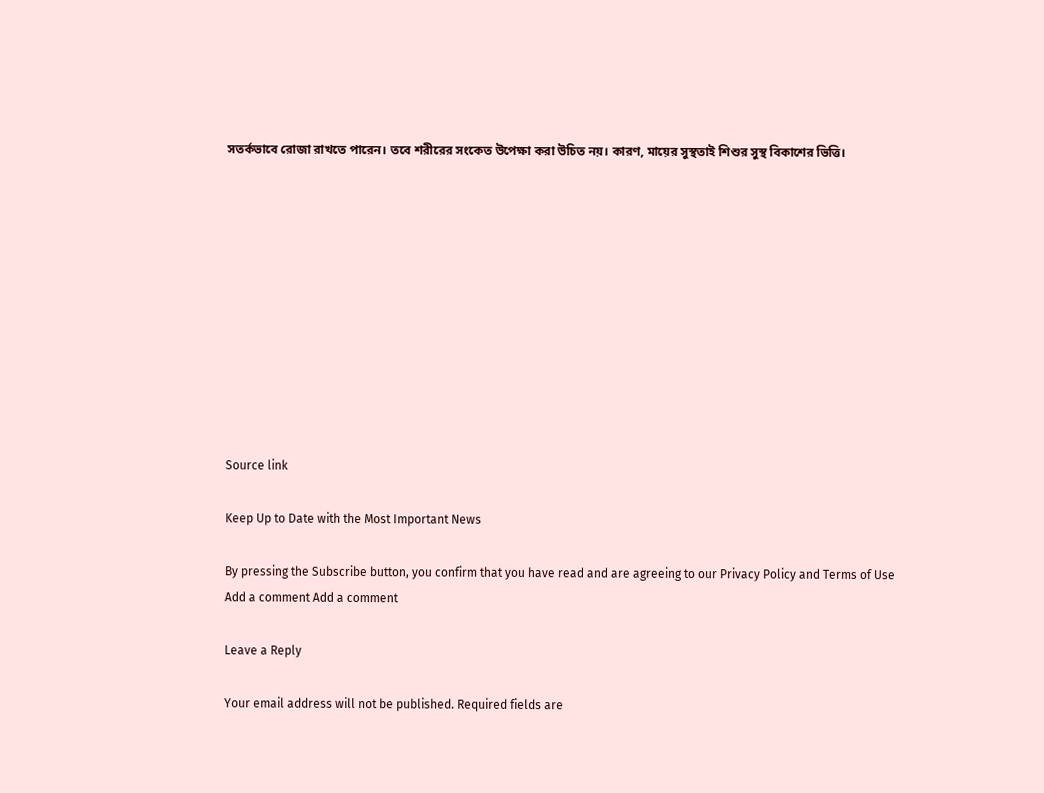সতর্কভাবে রোজা রাখতে পারেন। তবে শরীরের সংকেত উপেক্ষা করা উচিত নয়। কারণ, মায়ের সুস্থতাই শিশুর সুস্থ বিকাশের ভিত্তি।











Source link

Keep Up to Date with the Most Important News

By pressing the Subscribe button, you confirm that you have read and are agreeing to our Privacy Policy and Terms of Use
Add a comment Add a comment

Leave a Reply

Your email address will not be published. Required fields are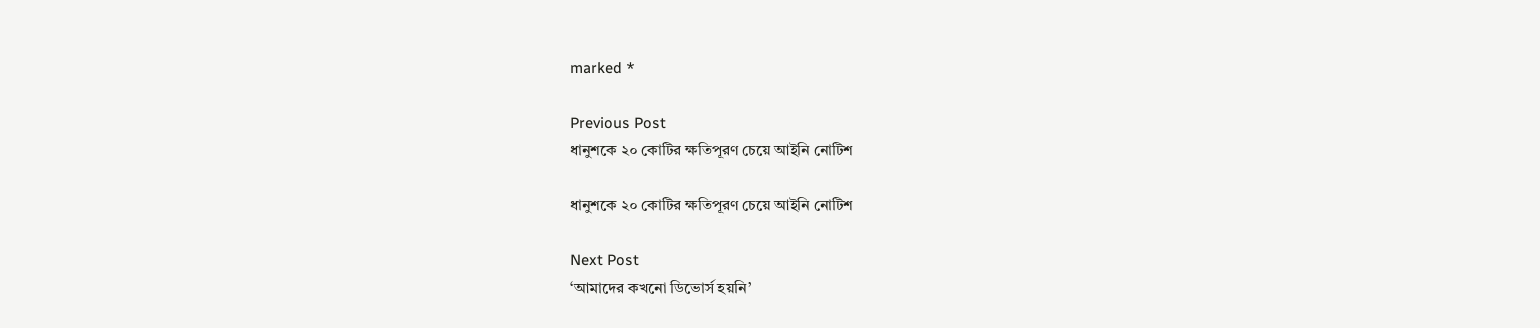marked *

Previous Post
ধানুশকে ২০ কোটির ক্ষতিপূরণ চেয়ে আইনি নোটিশ

ধানুশকে ২০ কোটির ক্ষতিপূরণ চেয়ে আইনি নোটিশ

Next Post
‘আমাদের কখনো ডিভোর্স হয়নি’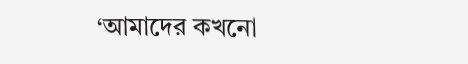‘আমাদের কখনো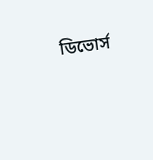ডিভোর্স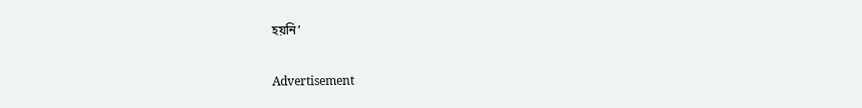হয়নি’

Advertisement